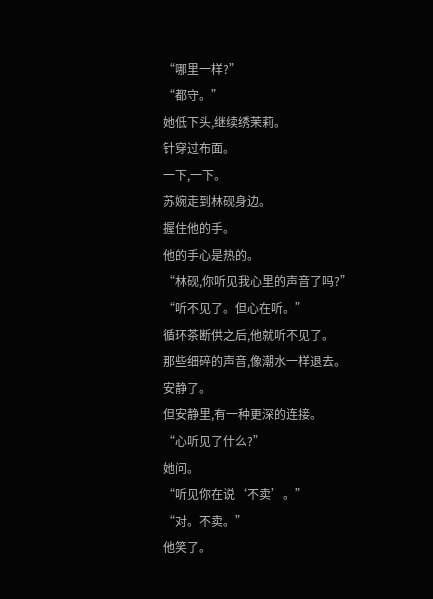“哪里一样?”
“都守。”
她低下头,继续绣茉莉。
针穿过布面。
一下,一下。
苏婉走到林砚身边。
握住他的手。
他的手心是热的。
“林砚,你听见我心里的声音了吗?”
“听不见了。但心在听。”
循环茶断供之后,他就听不见了。
那些细碎的声音,像潮水一样退去。
安静了。
但安静里,有一种更深的连接。
“心听见了什么?”
她问。
“听见你在说‘不卖’。”
“对。不卖。”
他笑了。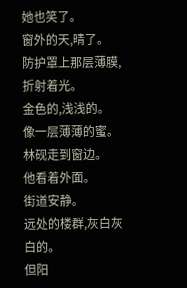她也笑了。
窗外的天,晴了。
防护罩上那层薄膜,折射着光。
金色的,浅浅的。
像一层薄薄的蜜。
林砚走到窗边。
他看着外面。
街道安静。
远处的楼群,灰白灰白的。
但阳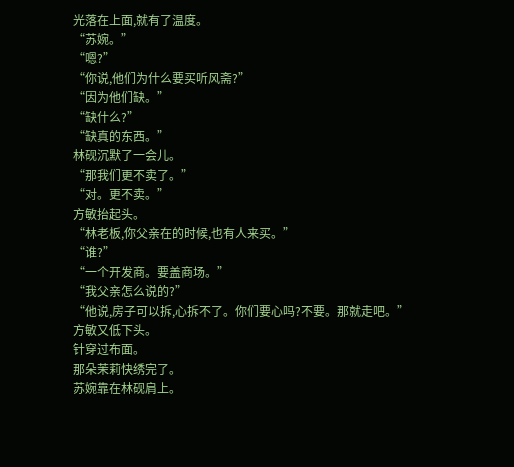光落在上面,就有了温度。
“苏婉。”
“嗯?”
“你说,他们为什么要买听风斋?”
“因为他们缺。”
“缺什么?”
“缺真的东西。”
林砚沉默了一会儿。
“那我们更不卖了。”
“对。更不卖。”
方敏抬起头。
“林老板,你父亲在的时候,也有人来买。”
“谁?”
“一个开发商。要盖商场。”
“我父亲怎么说的?”
“他说,房子可以拆,心拆不了。你们要心吗?不要。那就走吧。”
方敏又低下头。
针穿过布面。
那朵茉莉快绣完了。
苏婉靠在林砚肩上。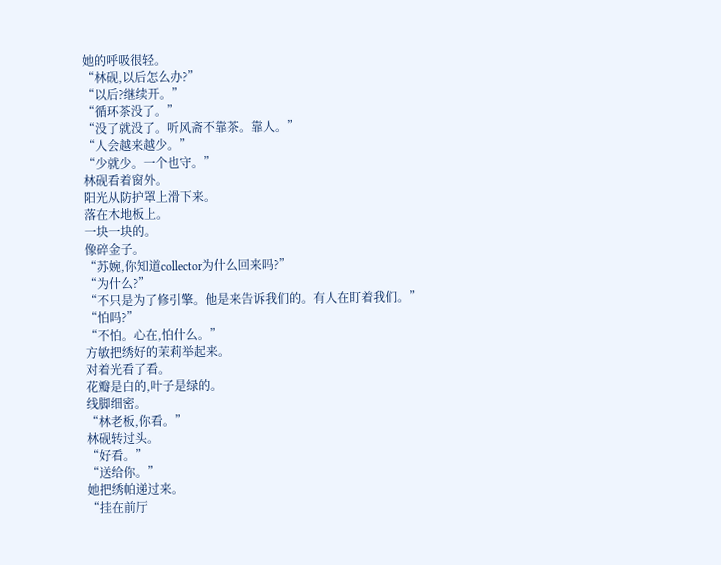她的呼吸很轻。
“林砚,以后怎么办?”
“以后?继续开。”
“循环茶没了。”
“没了就没了。听风斋不靠茶。靠人。”
“人会越来越少。”
“少就少。一个也守。”
林砚看着窗外。
阳光从防护罩上滑下来。
落在木地板上。
一块一块的。
像碎金子。
“苏婉,你知道collector为什么回来吗?”
“为什么?”
“不只是为了修引擎。他是来告诉我们的。有人在盯着我们。”
“怕吗?”
“不怕。心在,怕什么。”
方敏把绣好的茉莉举起来。
对着光看了看。
花瓣是白的,叶子是绿的。
线脚细密。
“林老板,你看。”
林砚转过头。
“好看。”
“送给你。”
她把绣帕递过来。
“挂在前厅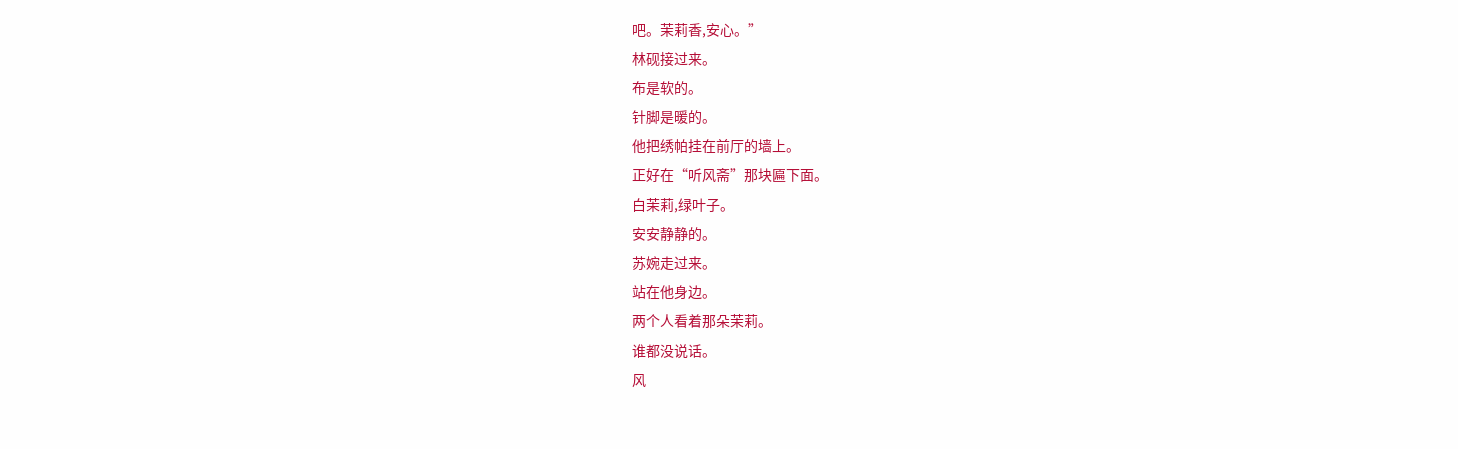吧。茉莉香,安心。”
林砚接过来。
布是软的。
针脚是暖的。
他把绣帕挂在前厅的墙上。
正好在“听风斋”那块匾下面。
白茉莉,绿叶子。
安安静静的。
苏婉走过来。
站在他身边。
两个人看着那朵茉莉。
谁都没说话。
风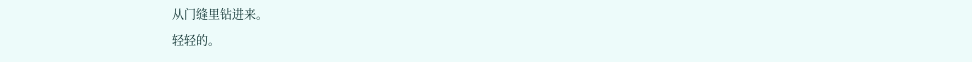从门缝里钻进来。
轻轻的。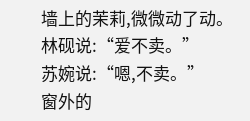墙上的茉莉,微微动了动。
林砚说:“爱不卖。”
苏婉说:“嗯,不卖。”
窗外的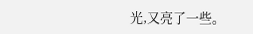光,又亮了一些。